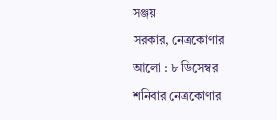সঞ্জয়
সরকার, নেত্রকোণার আলো : ৮ ডিসেম্বর শনিবার নেত্রকোণার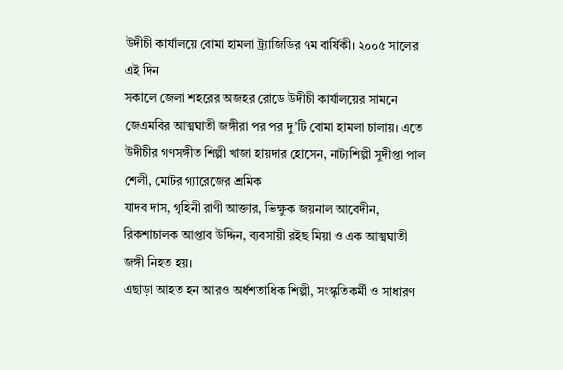উদীচী কার্যালয়ে বোমা হামলা ট্র্যাজিডির ৭ম বার্ষিকী। ২০০৫ সালের এই দিন
সকালে জেলা শহরের অজহর রোডে উদীচী কার্যালয়ের সামনে জেএমবির আত্মঘাতী জঙ্গীরা পর পর দু’টি বোমা হামলা চালায়। এতে
উদীচীর গণসঙ্গীত শিল্পী খাজা হায়দার হোসেন, নাট্যশিল্পী সুদীপ্তা পাল শেলী, মোটর গ্যারেজের শ্রমিক
যাদব দাস, গৃহিনী রাণী আক্তার, ভিক্ষুক জয়নাল আবেদীন, রিকশাচালক আপ্তাব উদ্দিন, ব্যবসায়ী রইছ মিয়া ও এক আত্মঘাতী জঙ্গী নিহত হয়।
এছাড়া আহত হন আরও অর্ধশতাধিক শিল্পী, সংস্কৃতিকর্মী ও সাধারণ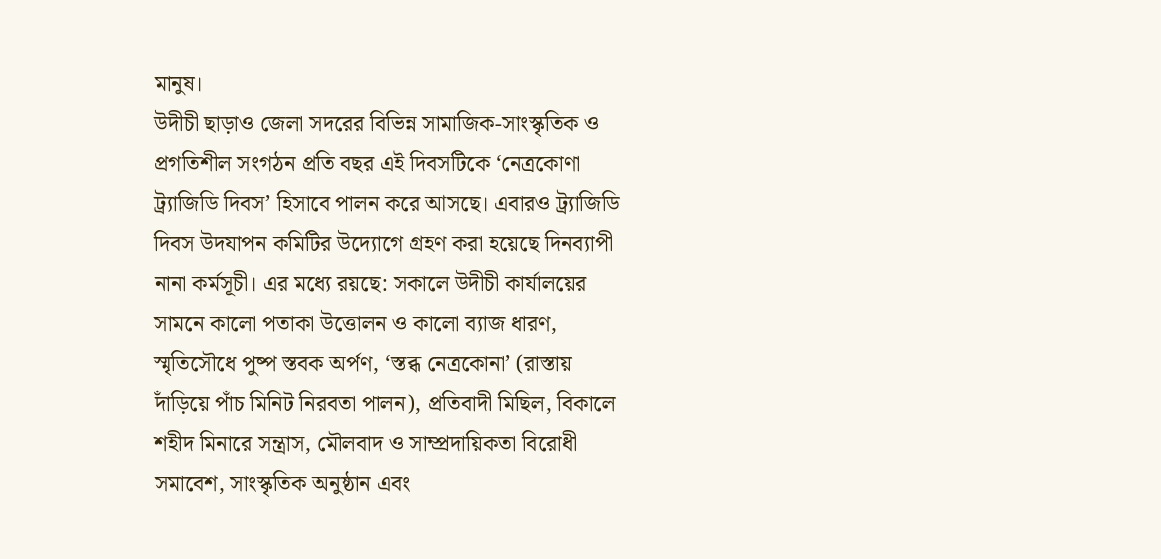মানুষ।
উদীচী ছাড়াও জেলা সদরের বিভিন্ন সামাজিক-সাংস্কৃতিক ও প্রগতিশীল সংগঠন প্রতি বছর এই দিবসটিকে ‘নেত্রকোণা ট্র্যাজিডি দিবস’ হিসাবে পালন করে আসছে। এবারও ট্র্যাজিডি দিবস উদযাপন কমিটির উদ্যোগে গ্রহণ করা হয়েছে দিনব্যাপী নানা কর্মসূচী। এর মধ্যে রয়ছে: সকালে উদীচী কার্যালয়ের সামনে কালো পতাকা উত্তোলন ও কালো ব্যাজ ধারণ, স্মৃতিসৌধে পুষ্প স্তবক অর্পণ, ‘স্তব্ধ নেত্রকোনা’ (রাস্তায় দাঁড়িয়ে পাঁচ মিনিট নিরবতা পালন), প্রতিবাদী মিছিল, বিকালে শহীদ মিনারে সন্ত্রাস, মৌলবাদ ও সাম্প্রদায়িকতা বিরোধী সমাবেশ, সাংস্কৃতিক অনুষ্ঠান এবং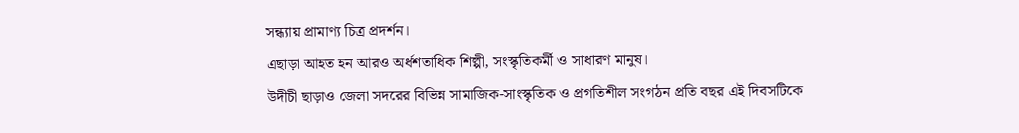সন্ধ্যায় প্রামাণ্য চিত্র প্রদর্শন।
এছাড়া আহত হন আরও অর্ধশতাধিক শিল্পী, সংস্কৃতিকর্মী ও সাধারণ মানুষ।
উদীচী ছাড়াও জেলা সদরের বিভিন্ন সামাজিক-সাংস্কৃতিক ও প্রগতিশীল সংগঠন প্রতি বছর এই দিবসটিকে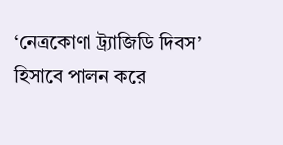‘নেত্রকোণা ট্র্যাজিডি দিবস’ হিসাবে পালন করে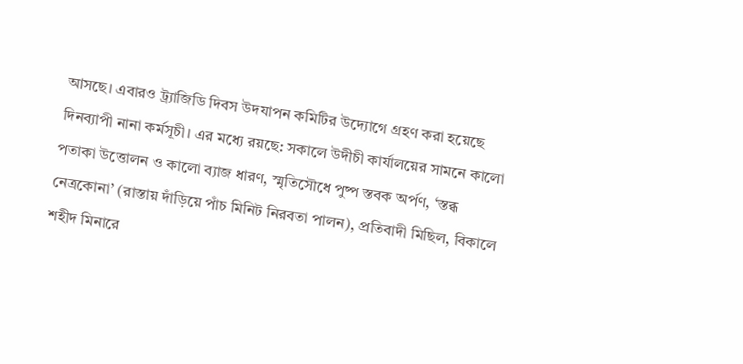আসছে। এবারও ট্র্যাজিডি দিবস উদযাপন কমিটির উদ্যোগে গ্রহণ করা হয়েছে দিনব্যাপী নানা কর্মসূচী। এর মধ্যে রয়ছে: সকালে উদীচী কার্যালয়ের সামনে কালো পতাকা উত্তোলন ও কালো ব্যাজ ধারণ, স্মৃতিসৌধে পুষ্প স্তবক অর্পণ, ‘স্তব্ধ নেত্রকোনা’ (রাস্তায় দাঁড়িয়ে পাঁচ মিনিট নিরবতা পালন), প্রতিবাদী মিছিল, বিকালে শহীদ মিনারে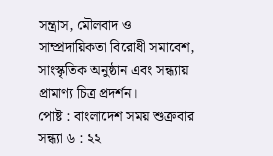সন্ত্রাস, মৌলবাদ ও সাম্প্রদায়িকতা বিরোধী সমাবেশ, সাংস্কৃতিক অনুষ্ঠান এবং সন্ধ্যায় প্রামাণ্য চিত্র প্রদর্শন।
পোষ্ট : বাংলাদেশ সময় শুক্রবার সন্ধ্যা ৬ : ২২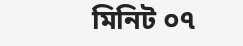মিনিট ০৭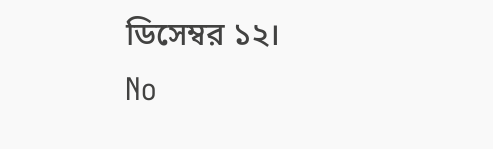ডিসেম্বর ১২।
No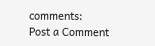comments:
Post a Comment